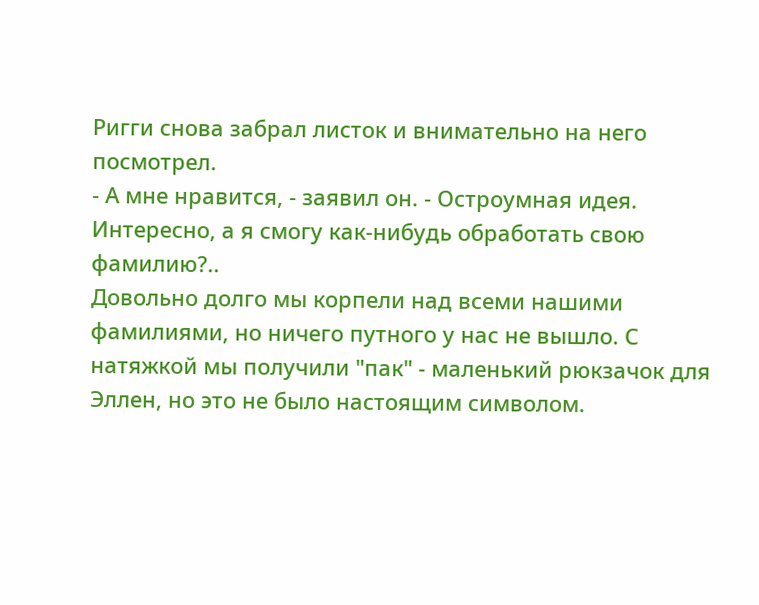Ригги снова забрал листок и внимательно на него посмотрел.
- А мне нравится, - заявил он. - Остроумная идея. Интересно, а я смогу как-нибудь обработать свою фамилию?..
Довольно долго мы корпели над всеми нашими фамилиями, но ничего путного у нас не вышло. С натяжкой мы получили "пак" - маленький рюкзачок для Эллен, но это не было настоящим символом.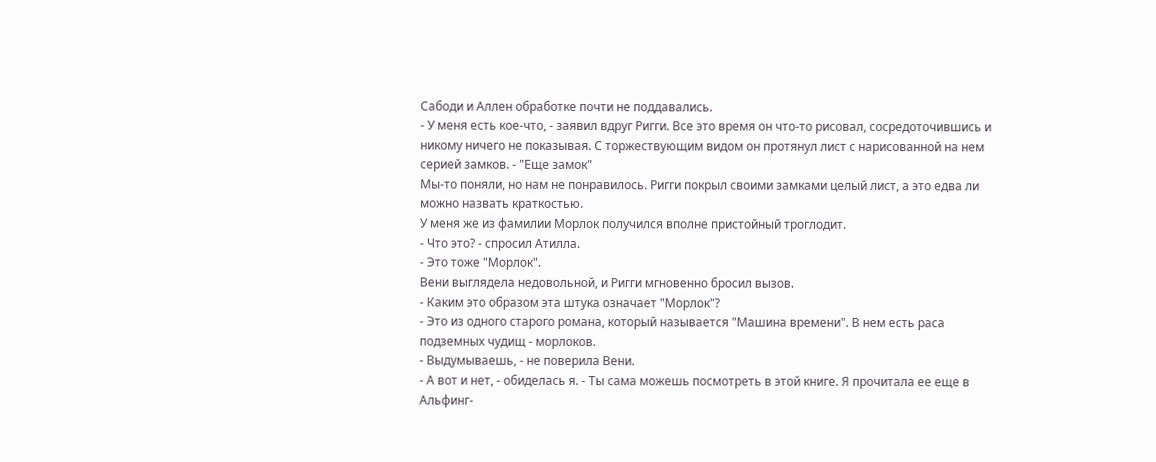Сабоди и Аллен обработке почти не поддавались.
- У меня есть кое-что, - заявил вдруг Ригги. Все это время он что-то рисовал, сосредоточившись и никому ничего не показывая. С торжествующим видом он протянул лист с нарисованной на нем серией замков. - "Еще замок"
Мы-то поняли, но нам не понравилось. Ригги покрыл своими замками целый лист, а это едва ли можно назвать краткостью.
У меня же из фамилии Морлок получился вполне пристойный троглодит.
- Что это? - спросил Атилла.
- Это тоже "Морлок".
Вени выглядела недовольной, и Ригги мгновенно бросил вызов.
- Каким это образом эта штука означает "Морлок"?
- Это из одного старого романа, который называется "Машина времени". В нем есть раса подземных чудищ - морлоков.
- Выдумываешь, - не поверила Вени.
- А вот и нет, - обиделась я. - Ты сама можешь посмотреть в этой книге. Я прочитала ее еще в Альфинг-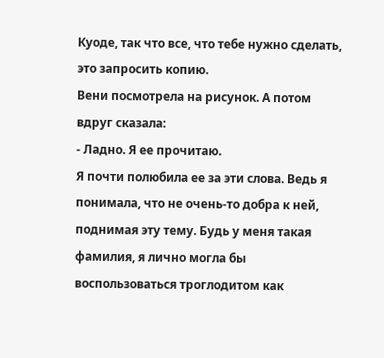Куоде, так что все, что тебе нужно сделать, это запросить копию.
Вени посмотрела на рисунок. А потом вдруг сказала:
- Ладно. Я ее прочитаю.
Я почти полюбила ее за эти слова. Ведь я понимала, что не очень-то добра к ней, поднимая эту тему. Будь у меня такая фамилия, я лично могла бы воспользоваться троглодитом как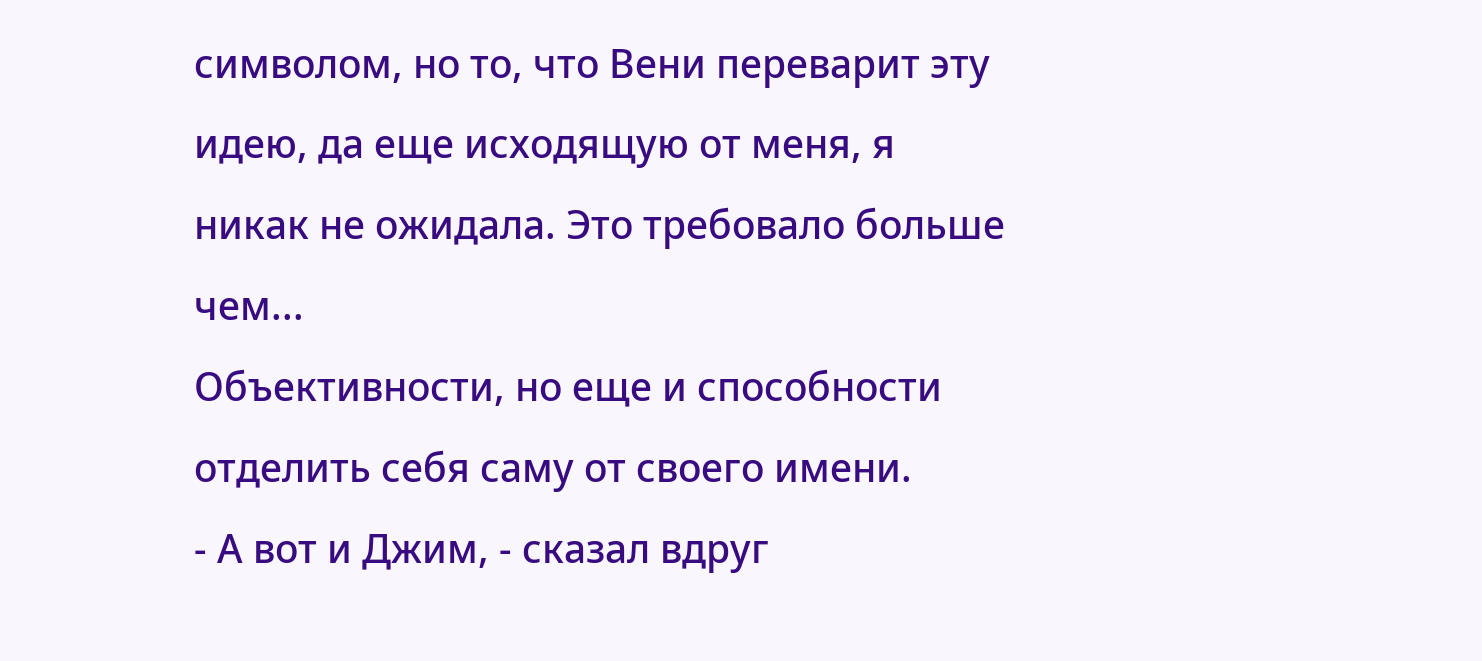символом, но то, что Вени переварит эту идею, да еще исходящую от меня, я никак не ожидала. Это требовало больше чем...
Объективности, но еще и способности отделить себя саму от своего имени.
- А вот и Джим, - сказал вдруг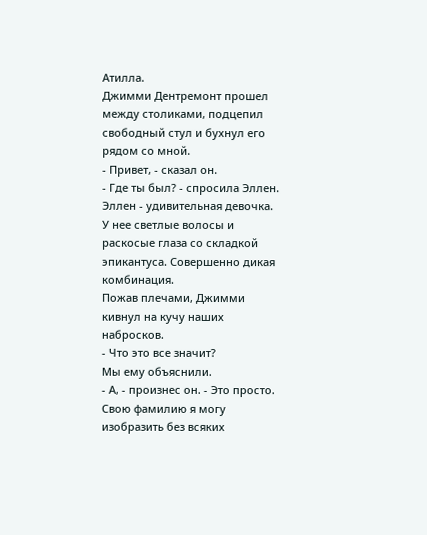Атилла.
Джимми Дентремонт прошел между столиками, подцепил свободный стул и бухнул его рядом со мной.
- Привет, - сказал он.
- Где ты был? - спросила Эллен. Эллен - удивительная девочка. У нее светлые волосы и раскосые глаза со складкой эпикантуса. Совершенно дикая комбинация.
Пожав плечами, Джимми кивнул на кучу наших набросков.
- Что это все значит?
Мы ему объяснили.
- А, - произнес он. - Это просто. Свою фамилию я могу изобразить без всяких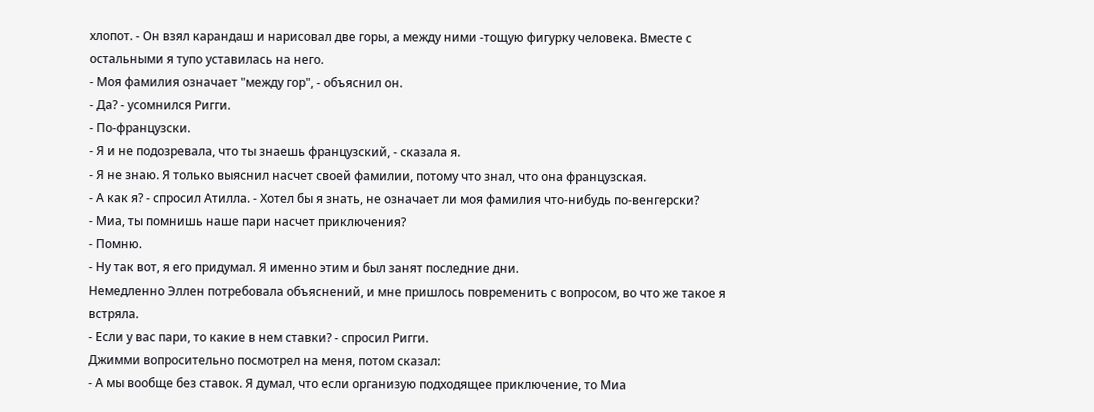хлопот. - Он взял карандаш и нарисовал две горы, а между ними -тощую фигурку человека. Вместе с остальными я тупо уставилась на него.
- Моя фамилия означает "между гор", - объяснил он.
- Да? - усомнился Ригги.
- По-французски.
- Я и не подозревала, что ты знаешь французский, - сказала я.
- Я не знаю. Я только выяснил насчет своей фамилии, потому что знал, что она французская.
- А как я? - спросил Атилла. - Хотел бы я знать, не означает ли моя фамилия что-нибудь по-венгерски?
- Миа, ты помнишь наше пари насчет приключения?
- Помню.
- Ну так вот, я его придумал. Я именно этим и был занят последние дни.
Немедленно Эллен потребовала объяснений, и мне пришлось повременить с вопросом, во что же такое я встряла.
- Если у вас пари, то какие в нем ставки? - спросил Ригги.
Джимми вопросительно посмотрел на меня, потом сказал:
- А мы вообще без ставок. Я думал, что если организую подходящее приключение, то Миа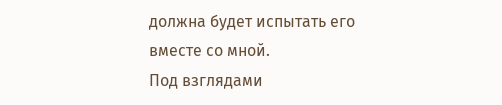должна будет испытать его вместе со мной.
Под взглядами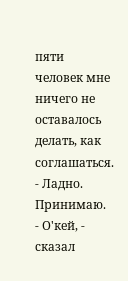пяти человек мне ничего не оставалось делать, как соглашаться.
- Ладно. Принимаю.
- О'кей, - сказал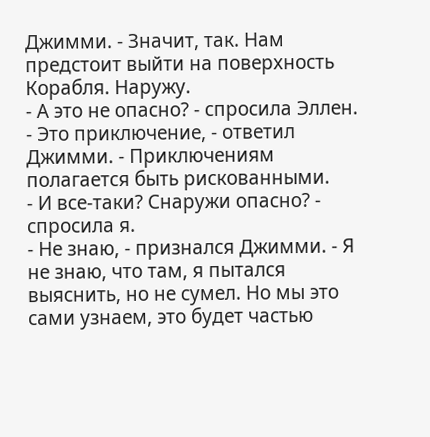Джимми. - Значит, так. Нам предстоит выйти на поверхность Корабля. Наружу.
- А это не опасно? - спросила Эллен.
- Это приключение, - ответил Джимми. - Приключениям полагается быть рискованными.
- И все-таки? Снаружи опасно? - спросила я.
- Не знаю, - признался Джимми. - Я не знаю, что там, я пытался выяснить, но не сумел. Но мы это сами узнаем, это будет частью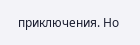приключения. Но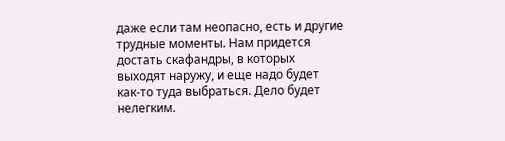даже если там неопасно, есть и другие трудные моменты. Нам придется достать скафандры, в которых выходят наружу, и еще надо будет как-то туда выбраться. Дело будет нелегким.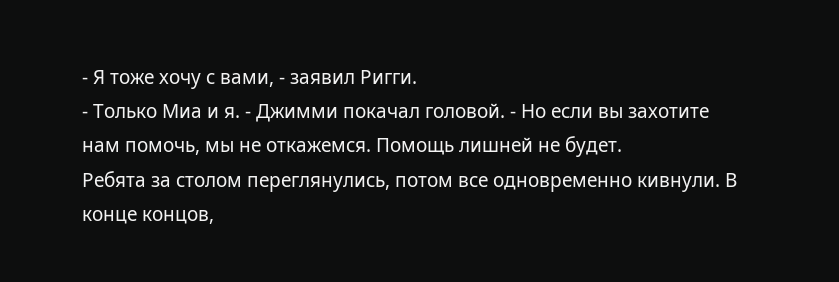- Я тоже хочу с вами, - заявил Ригги.
- Только Миа и я. - Джимми покачал головой. - Но если вы захотите нам помочь, мы не откажемся. Помощь лишней не будет.
Ребята за столом переглянулись, потом все одновременно кивнули. В конце концов,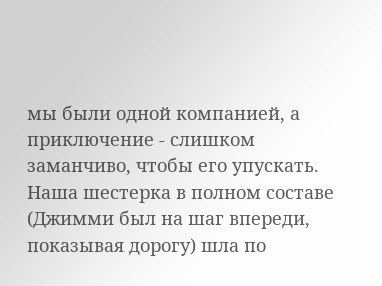мы были одной компанией, а приключение - слишком заманчиво, чтобы его упускать.
Наша шестерка в полном составе (Джимми был на шаг впереди, показывая дорогу) шла по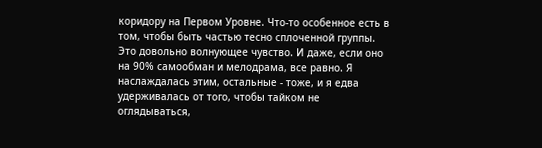коридору на Первом Уровне. Что-то особенное есть в том, чтобы быть частью тесно сплоченной группы. Это довольно волнующее чувство. И даже, если оно на 90% самообман и мелодрама, все равно. Я наслаждалась этим, остальные - тоже, и я едва удерживалась от того, чтобы тайком не оглядываться,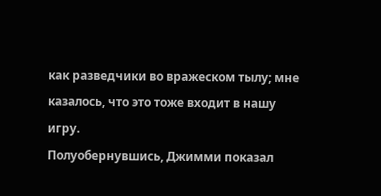как разведчики во вражеском тылу; мне казалось, что это тоже входит в нашу игру.
Полуобернувшись, Джимми показал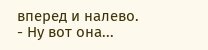вперед и налево.
- Ну вот она...